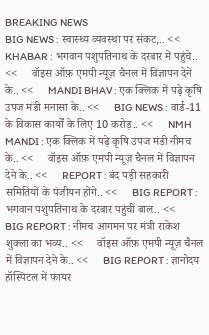BREAKING NEWS
BIG NEWS : स्वास्थ्य व्यवस्था पर संकट,.. <<     KHABAR : भगवान पशुपतिनाथ के दरबार में पहुंचे.. <<     वॉइस ऑफ़ एमपी न्यूज़ चैनल में विज्ञापन देने के.. <<     MANDI BHAV : एक क्लिक में पढ़े कृषि उपज मंडी मनासा के.. <<     BIG NEWS : वार्ड-11 के विकास कार्यों के लिए 10 करोड़.. <<     NMH MANDI : एक क्लिक में पढ़े कृषि उपज मंडी नीमच के.. <<     वॉइस ऑफ़ एमपी न्यूज़ चैनल में विज्ञापन देने के.. <<     REPORT : बंद पड़ी सहकारी समितियों के पंजीयन होंगे.. <<     BIG REPORT : भगवान पशुपतिनाथ के दरबार पहुंचीं बाल.. <<     BIG REPORT : नीमच आगमन पर मंत्री राकेश शुक्ला का भव्य.. <<     वॉइस ऑफ़ एमपी न्यूज़ चैनल में विज्ञापन देने के.. <<     BIG REPORT : ज्ञानोदय हॉस्पिटल में फायर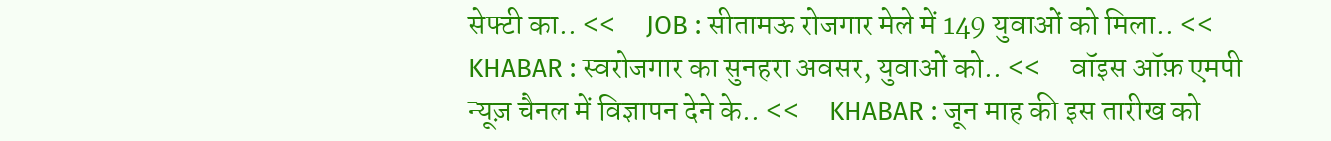सेफ्टी का.. <<     JOB : सीतामऊ रोजगार मेले में 149 युवाओं को मिला.. <<     KHABAR : स्वरोजगार का सुनहरा अवसर, युवाओं को.. <<     वॉइस ऑफ़ एमपी न्यूज़ चैनल में विज्ञापन देने के.. <<     KHABAR : जून माह की इस तारीख को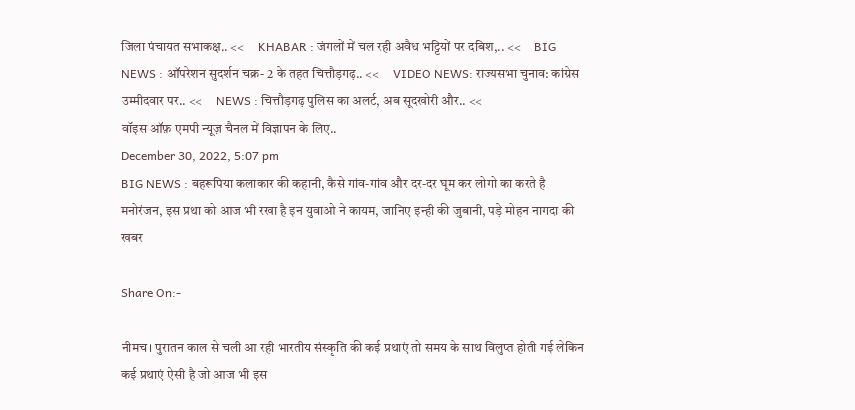जिला पंचायत सभाकक्ष.. <<     KHABAR : जंगलों में चल रही अवैध भट्टियों पर दबिश,.. <<     BIG NEWS : ऑपरेशन सुदर्शन चक्र- 2 के तहत चित्तौड़गढ़.. <<     VIDEO NEWS: राज्यसभा चुनाव: कांग्रेस उम्मीदवार पर.. <<     NEWS : चित्तौड़गढ़ पुलिस का अलर्ट, अब सूदखोरी और.. <<
वॉइस ऑफ़ एमपी न्यूज़ चैनल में विज्ञापन के लिए..
December 30, 2022, 5:07 pm
BIG NEWS : बहरूपिया कलाकार की कहानी, कैसे गांव-गांव और दर-दर घूम कर लोगो का करते है मनोरंजन, इस प्रथा को आज भी रखा है इन युवाओ ने कायम, जानिए इन्ही की जुबानी, पड़े मोहन नागदा की खबर

Share On:-

नीमच। पुरातन काल से चली आ रही भारतीय संस्कृति की कई प्रथाएं तो समय के साथ विलुप्त होती गई लेकिन कई प्रथाएं ऐसी है जो आज भी इस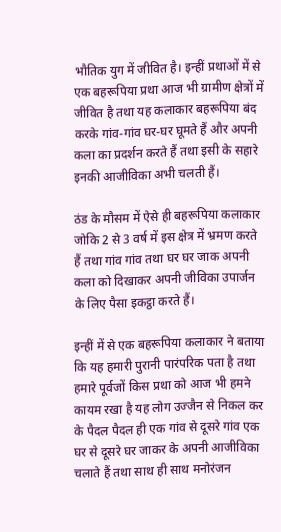भौतिक युग में जीवित है। इन्हीं प्रथाओं में से एक बहरूपिया प्रथा आज भी ग्रामीण क्षेत्रों में जीवित है तथा यह कलाकार बहरूपिया बंद करके गांव-गांव घर-घर घूमते हैं और अपनी कला का प्रदर्शन करते हैं तथा इसी के सहारे इनकी आजीविका अभी चलती हैं।

ठंड के मौसम में ऐसे ही बहरूपिया कलाकार जोकि 2 से 3 वर्ष में इस क्षेत्र में भ्रमण करते हैं तथा गांव गांव तथा घर घर जाक अपनी कला को दिखाकर अपनी जीविका उपार्जन के लिए पैसा इकट्ठा करते हैं।

इन्हीं में से एक बहरूपिया कलाकार ने बताया कि यह हमारी पुरानी पारंपरिक पता है तथा हमारे पूर्वजों किस प्रथा को आज भी हमने कायम रखा है यह लोग उज्जैन से निकल कर के पैदल पैदल ही एक गांव से दूसरे गांव एक घर से दूसरे घर जाकर के अपनी आजीविका चलाते हैं तथा साथ ही साथ मनोरंजन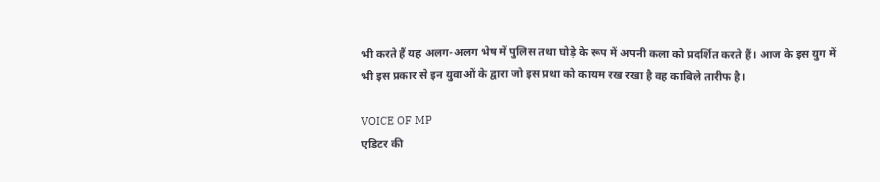भी करते हैं यह अलग-अलग भेष में पुलिस तथा घोड़े के रूप में अपनी कला को प्रदर्शित करते हैं। आज के इस युग में भी इस प्रकार से इन युवाओं के द्वारा जो इस प्रथा को कायम रख रखा है वह काबिले तारीफ है।

VOICE OF MP
एडिटर की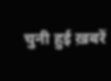चुनी हुई ख़बरें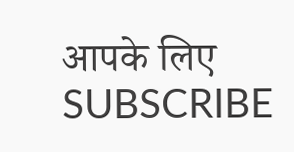आपके लिए
SUBSCRIBE